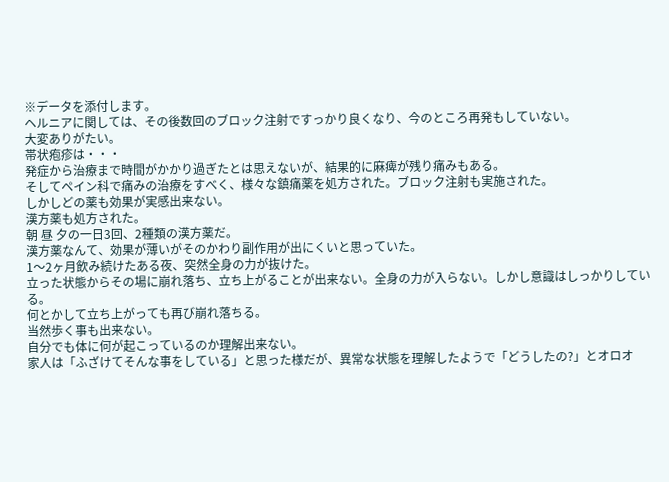※データを添付します。
ヘルニアに関しては、その後数回のブロック注射ですっかり良くなり、今のところ再発もしていない。
大変ありがたい。
帯状疱疹は・・・
発症から治療まで時間がかかり過ぎたとは思えないが、結果的に麻痺が残り痛みもある。
そしてペイン科で痛みの治療をすべく、様々な鎮痛薬を処方された。ブロック注射も実施された。
しかしどの薬も効果が実感出来ない。
漢方薬も処方された。
朝 昼 夕の一日3回、2種類の漢方薬だ。
漢方薬なんて、効果が薄いがそのかわり副作用が出にくいと思っていた。
1〜2ヶ月飲み続けたある夜、突然全身の力が抜けた。
立った状態からその場に崩れ落ち、立ち上がることが出来ない。全身の力が入らない。しかし意識はしっかりしている。
何とかして立ち上がっても再び崩れ落ちる。
当然歩く事も出来ない。
自分でも体に何が起こっているのか理解出来ない。
家人は「ふざけてそんな事をしている」と思った様だが、異常な状態を理解したようで「どうしたの?」とオロオ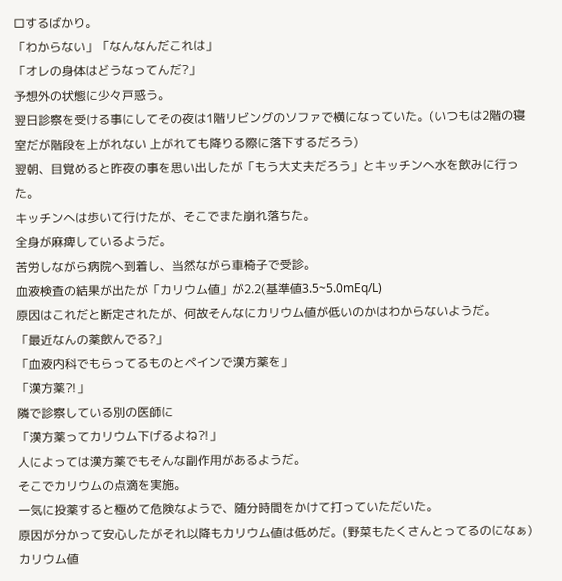ロするばかり。
「わからない」「なんなんだこれは」
「オレの身体はどうなってんだ?」
予想外の状態に少々戸惑う。
翌日診察を受ける事にしてその夜は1階リビングのソファで横になっていた。(いつもは2階の寝室だが階段を上がれない 上がれても降りる際に落下するだろう)
翌朝、目覚めると昨夜の事を思い出したが「もう大丈夫だろう」とキッチンへ水を飲みに行った。
キッチンへは歩いて行けたが、そこでまた崩れ落ちた。
全身が麻痺しているようだ。
苦労しながら病院へ到着し、当然ながら車椅子で受診。
血液検査の結果が出たが「カリウム値」が2.2(基準値3.5~5.0mEq/L)
原因はこれだと断定されたが、何故そんなにカリウム値が低いのかはわからないようだ。
「最近なんの薬飲んでる?」
「血液内科でもらってるものとペインで漢方薬を」
「漢方薬⁈」
隣で診察している別の医師に
「漢方薬ってカリウム下げるよね⁈」
人によっては漢方薬でもそんな副作用があるようだ。
そこでカリウムの点滴を実施。
一気に投薬すると極めて危険なようで、随分時間をかけて打っていただいた。
原因が分かって安心したがそれ以降もカリウム値は低めだ。(野菜もたくさんとってるのになぁ)
カリウム値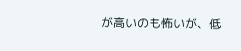が高いのも怖いが、低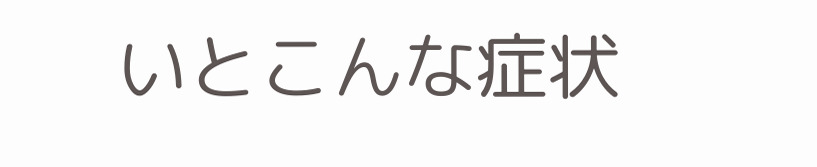いとこんな症状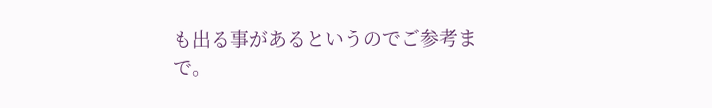も出る事があるというのでご参考まで。